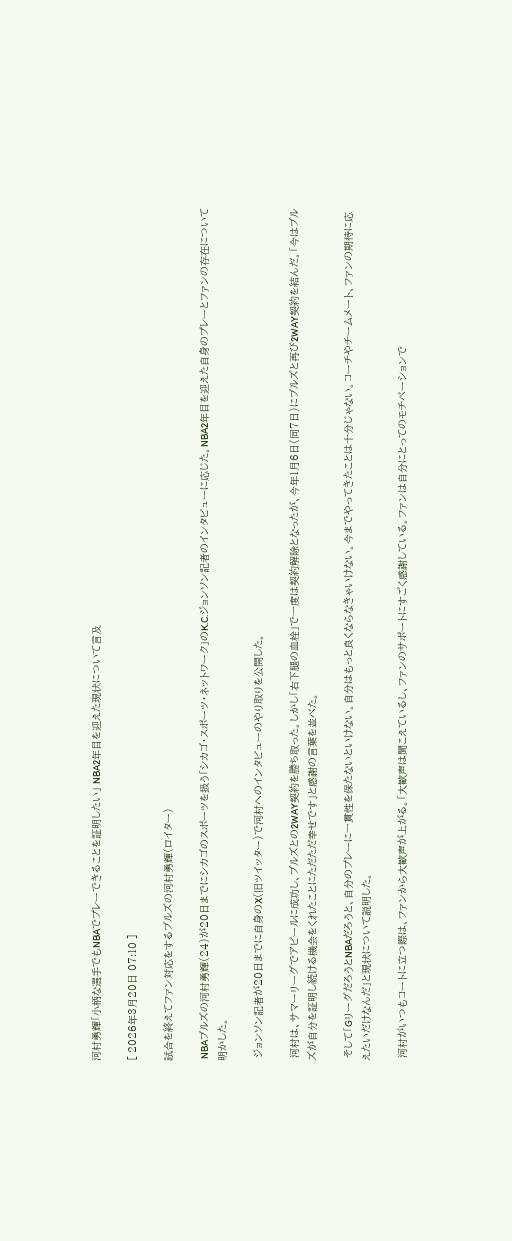河村勇輝「小柄な選手でもNBAでプレーできることを証明したい」 NBA2年目を迎えた現状について言及

[ 2026年3月20日 07:10 ]

試合を終えてファン対応をするブルズの河村勇輝(ロイター)

 NBAブルズの河村勇輝(24)が20日までにシカゴのスポーツを扱う「シカゴ・スポーツ・ネットワーク」のK.C.ジョンソン記者のインタビューに応じた。NBA2年目を迎えた自身のプレーとファンの存在について明かした。

 ジョンソン記者が20日までに自身のX(旧ツイッター)で河村へのインタビューのやり取りを公開した。

 河村は、サマーリーグでアピールに成功し、ブルズとの2WAY契約を勝ち取った。しかし「右下腿の血栓」で一度は契約解除となったが、今年1月6日(同7日)にブルズと再び2WAY契約を結んだ。「今はブルズが自分を証明し続ける機会をくれたことにただただ幸せです」と感謝の言葉を並べた。

 そして「GリーグだろうとNBAだろうと、自分のプレーに一貫性を保たないといけない。自分はもっと良くならなきゃいけない。今までやってきたことは十分じゃない。コーチやチームメート、ファンの期待に応えたいだけなんだ」と現状について説明した。

 河村がいつもコートに立つ際は、ファンから大歓声が上がる。「大歓声は聞こえているし、ファンのサポートにすごく感謝している。ファンは自分にとってのモチベーションで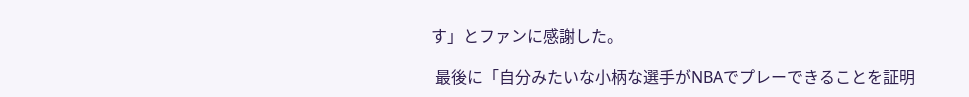す」とファンに感謝した。

 最後に「自分みたいな小柄な選手がNBAでプレーできることを証明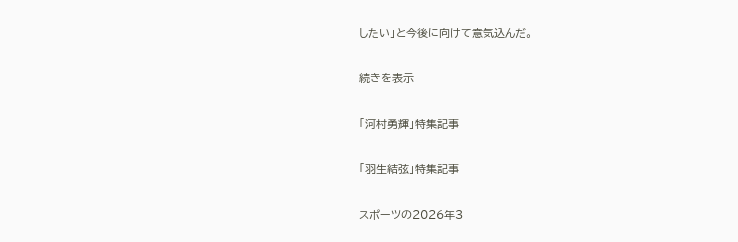したい」と今後に向けて意気込んだ。

続きを表示

「河村勇輝」特集記事

「羽生結弦」特集記事

スポーツの2026年3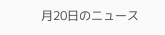月20日のニュース